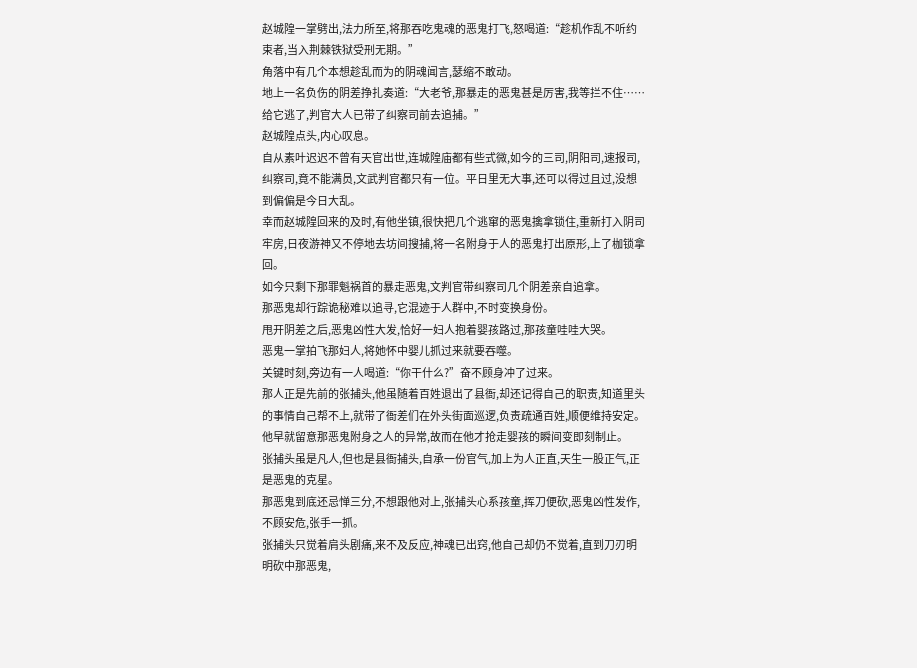赵城隍一掌劈出,法力所至,将那吞吃鬼魂的恶鬼打飞,怒喝道:“趁机作乱不听约束者,当入荆棘铁狱受刑无期。”
角落中有几个本想趁乱而为的阴魂闻言,瑟缩不敢动。
地上一名负伤的阴差挣扎奏道:“大老爷,那暴走的恶鬼甚是厉害,我等拦不住……给它逃了,判官大人已带了纠察司前去追捕。”
赵城隍点头,内心叹息。
自从素叶迟迟不曾有天官出世,连城隍庙都有些式微,如今的三司,阴阳司,速报司,纠察司,竟不能满员,文武判官都只有一位。平日里无大事,还可以得过且过,没想到偏偏是今日大乱。
幸而赵城隍回来的及时,有他坐镇,很快把几个逃窜的恶鬼擒拿锁住,重新打入阴司牢房,日夜游神又不停地去坊间搜捕,将一名附身于人的恶鬼打出原形,上了枷锁拿回。
如今只剩下那罪魁祸首的暴走恶鬼,文判官带纠察司几个阴差亲自追拿。
那恶鬼却行踪诡秘难以追寻,它混迹于人群中,不时变换身份。
甩开阴差之后,恶鬼凶性大发,恰好一妇人抱着婴孩路过,那孩童哇哇大哭。
恶鬼一掌拍飞那妇人,将她怀中婴儿抓过来就要吞噬。
关键时刻,旁边有一人喝道:“你干什么?”奋不顾身冲了过来。
那人正是先前的张捕头,他虽随着百姓退出了县衙,却还记得自己的职责,知道里头的事情自己帮不上,就带了衙差们在外头街面巡逻,负责疏通百姓,顺便维持安定。
他早就留意那恶鬼附身之人的异常,故而在他才抢走婴孩的瞬间变即刻制止。
张捕头虽是凡人,但也是县衙捕头,自承一份官气,加上为人正直,天生一股正气,正是恶鬼的克星。
那恶鬼到底还忌惮三分,不想跟他对上,张捕头心系孩童,挥刀便砍,恶鬼凶性发作,不顾安危,张手一抓。
张捕头只觉着肩头剧痛,来不及反应,神魂已出窍,他自己却仍不觉着,直到刀刃明明砍中那恶鬼,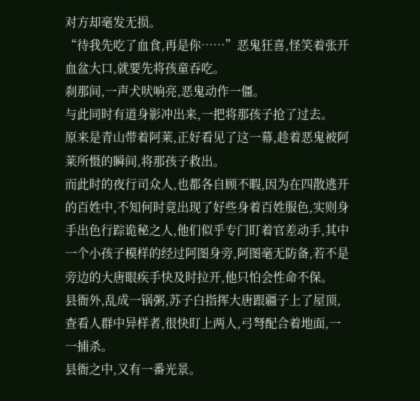对方却毫发无损。
“待我先吃了血食,再是你……”恶鬼狂喜,怪笑着张开血盆大口,就要先将孩童吞吃。
刹那间,一声犬吠响亮,恶鬼动作一僵。
与此同时有道身影冲出来,一把将那孩子抢了过去。
原来是青山带着阿莱,正好看见了这一幕,趁着恶鬼被阿莱所慑的瞬间,将那孩子救出。
而此时的夜行司众人,也都各自顾不暇,因为在四散逃开的百姓中,不知何时竟出现了好些身着百姓服色,实则身手出色行踪诡秘之人,他们似乎专门盯着官差动手,其中一个小孩子模样的经过阿图身旁,阿图毫无防备,若不是旁边的大唐眼疾手快及时拉开,他只怕会性命不保。
县衙外,乱成一锅粥,苏子白指挥大唐跟疆子上了屋顶,查看人群中异样者,很快盯上两人,弓弩配合着地面,一一捕杀。
县衙之中,又有一番光景。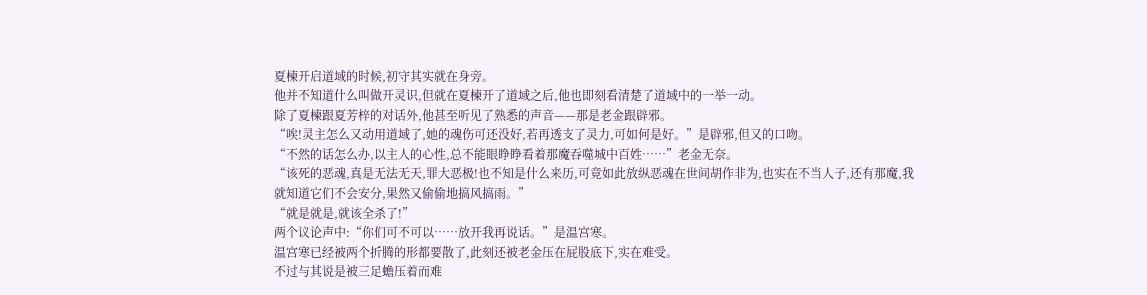夏楝开启道域的时候,初守其实就在身旁。
他并不知道什么叫做开灵识,但就在夏楝开了道域之后,他也即刻看清楚了道域中的一举一动。
除了夏楝跟夏芳梓的对话外,他甚至听见了熟悉的声音——那是老金跟辟邪。
“唉!灵主怎么又动用道域了,她的魂伤可还没好,若再透支了灵力,可如何是好。”是辟邪,但又的口吻。
“不然的话怎么办,以主人的心性,总不能眼睁睁看着那魔吞噬城中百姓……”老金无奈。
“该死的恶魂,真是无法无天,罪大恶极!也不知是什么来历,可竟如此放纵恶魂在世间胡作非为,也实在不当人子,还有那魔,我就知道它们不会安分,果然又偷偷地搞风搞雨。”
“就是就是,就该全杀了!”
两个议论声中:“你们可不可以……放开我再说话。”是温宫寒。
温宫寒已经被两个折腾的形都要散了,此刻还被老金压在屁股底下,实在难受。
不过与其说是被三足蟾压着而难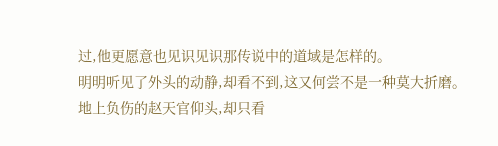过,他更愿意也见识见识那传说中的道域是怎样的。
明明听见了外头的动静,却看不到,这又何尝不是一种莫大折磨。
地上负伤的赵天官仰头,却只看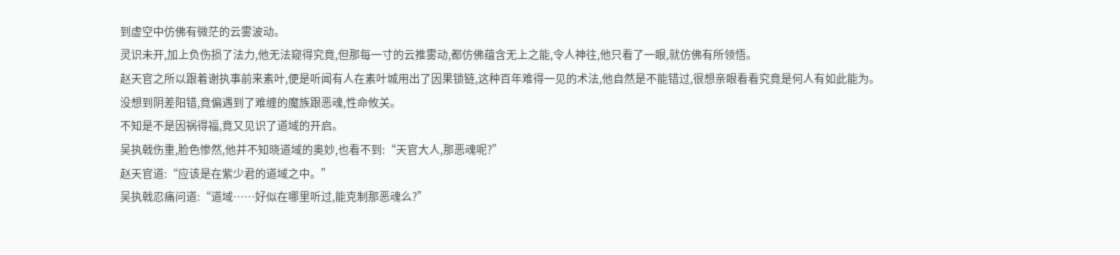到虚空中仿佛有微茫的云雾波动。
灵识未开,加上负伤损了法力,他无法窥得究竟,但那每一寸的云推雾动,都仿佛蕴含无上之能,令人神往,他只看了一眼,就仿佛有所领悟。
赵天官之所以跟着谢执事前来素叶,便是听闻有人在素叶城用出了因果锁链,这种百年难得一见的术法,他自然是不能错过,很想亲眼看看究竟是何人有如此能为。
没想到阴差阳错,竟偏遇到了难缠的魔族跟恶魂,性命攸关。
不知是不是因祸得福,竟又见识了道域的开启。
吴执戟伤重,脸色惨然,他并不知晓道域的奥妙,也看不到:“天官大人,那恶魂呢?”
赵天官道:“应该是在紫少君的道域之中。”
吴执戟忍痛问道:“道域……好似在哪里听过,能克制那恶魂么?”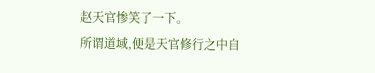赵天官惨笑了一下。
所谓道域,便是天官修行之中自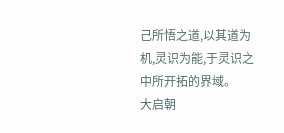己所悟之道,以其道为机,灵识为能,于灵识之中所开拓的界域。
大启朝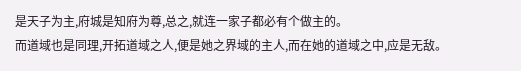是天子为主,府城是知府为尊,总之,就连一家子都必有个做主的。
而道域也是同理,开拓道域之人,便是她之界域的主人,而在她的道域之中,应是无敌。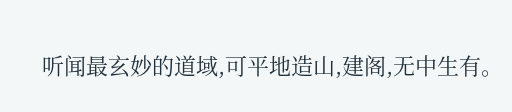听闻最玄妙的道域,可平地造山,建阁,无中生有。